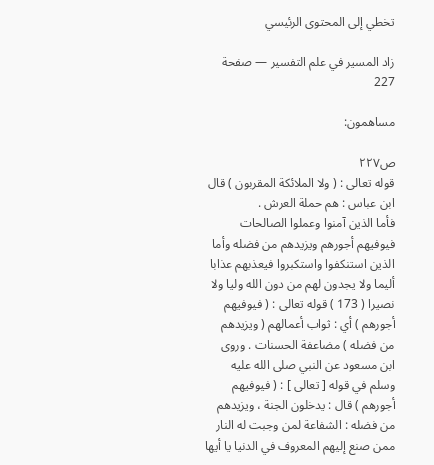تخطي إلى المحتوى الرئيسي

زاد المسير في علم التفسير — صفحة 227

مساهمون:

ص٢٢٧
قوله تعالى : ( ولا الملائكة المقربون ) قال ابن عباس : هم حملة العرش .
فأما الذين آمنوا وعملوا الصالحات فيوفيهم أجورهم ويزيدهم من فضله وأما الذين استنكفوا واستكبروا فيعذبهم عذابا أليما ولا يجدون لهم من دون الله وليا ولا نصيرا ( 173 ) قوله تعالى : ( فيوفيهم أجورهم ) أي : ثواب أعمالهم ( ويزيدهم من فضله ) مضاعفة الحسنات . وروى ابن مسعود عن النبي صلى الله عليه وسلم في قوله [ تعالى ] : ( فيوفيهم أجورهم ) قال : يدخلون الجنة ، ويزيدهم من فضله : الشفاعة لمن وجبت له النار ممن صنع إليهم المعروف في الدنيا يا أيها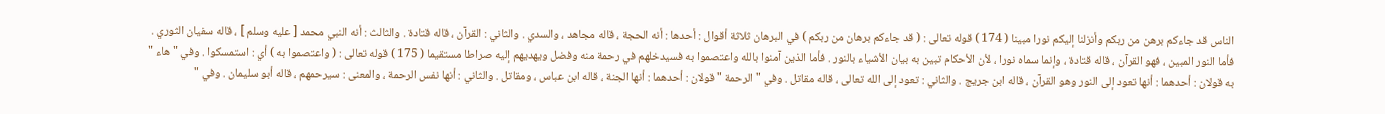الناس قد جاءكم برهن من ربكم وأنزلنا إليكم نورا مبينا ( 174 ) قوله تعالى : ( قد جاءكم برهان من ربكم ) في البرهان ثلاثة أقوال : أحدها : أنه الحجة ، قاله مجاهد ، والسدي . والثاني : القرآن ، قاله قتادة . والثالث : أنه النبي محمد [ عليه وسلم ] ، قاله سفيان الثوري . فأما النور المبين ، فهو القرآن ، قاله قتادة ، وإنما سماه نورا ، لأن الأحكام تبين به بيان الأشياء بالنور . فأما الذين آمنوا بالله واعتصموا به فسيدخلهم في رحمة منه وفضل ويهديهم إليه صراطا مستقيما ( 175 ) قوله تعالى : ( واعتصموا به ) أي : استمسكوا . وفي " هاء " به قولان : أحدهما : أنها تعود إلى النور وهو القرآن ، قاله ابن جريج . والثاني : تعود إلى الله تعالى ، قاله مقاتل . وفي " الرحمة " قولان : أحدهما : أنها الجنة ، قاله ابن عباس ، ومقاتل . والثاني : أنها نفس الرحمة ، والمعنى : سيرحمهم ، قاله أبو سليمان . وفي "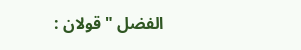الفضل " قولان :